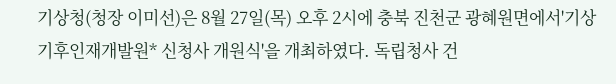기상청(청장 이미선)은 8월 27일(목) 오후 2시에 충북 진천군 광혜원면에서'기상기후인재개발원* 신청사 개원식'을 개최하였다. 독립청사 건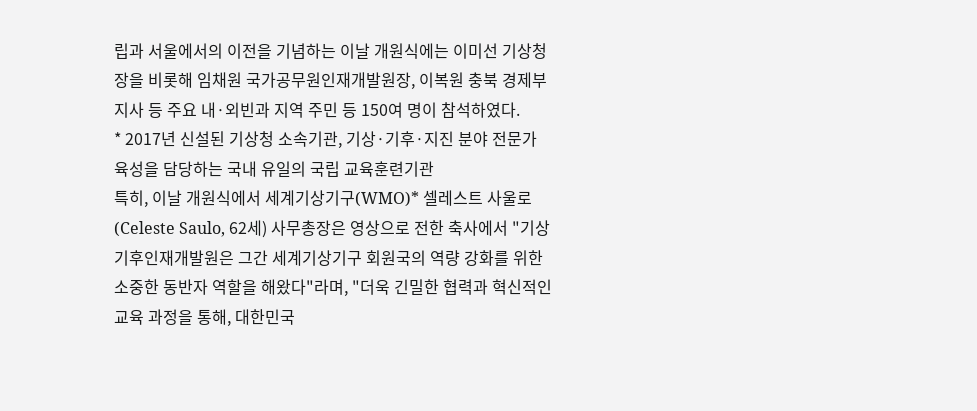립과 서울에서의 이전을 기념하는 이날 개원식에는 이미선 기상청장을 비롯해 임채원 국가공무원인재개발원장, 이복원 충북 경제부지사 등 주요 내·외빈과 지역 주민 등 150여 명이 참석하였다.
* 2017년 신설된 기상청 소속기관, 기상·기후·지진 분야 전문가 육성을 담당하는 국내 유일의 국립 교육훈련기관
특히, 이날 개원식에서 세계기상기구(WMO)* 셀레스트 사울로(Celeste Saulo, 62세) 사무총장은 영상으로 전한 축사에서 "기상기후인재개발원은 그간 세계기상기구 회원국의 역량 강화를 위한 소중한 동반자 역할을 해왔다"라며, "더욱 긴밀한 협력과 혁신적인 교육 과정을 통해, 대한민국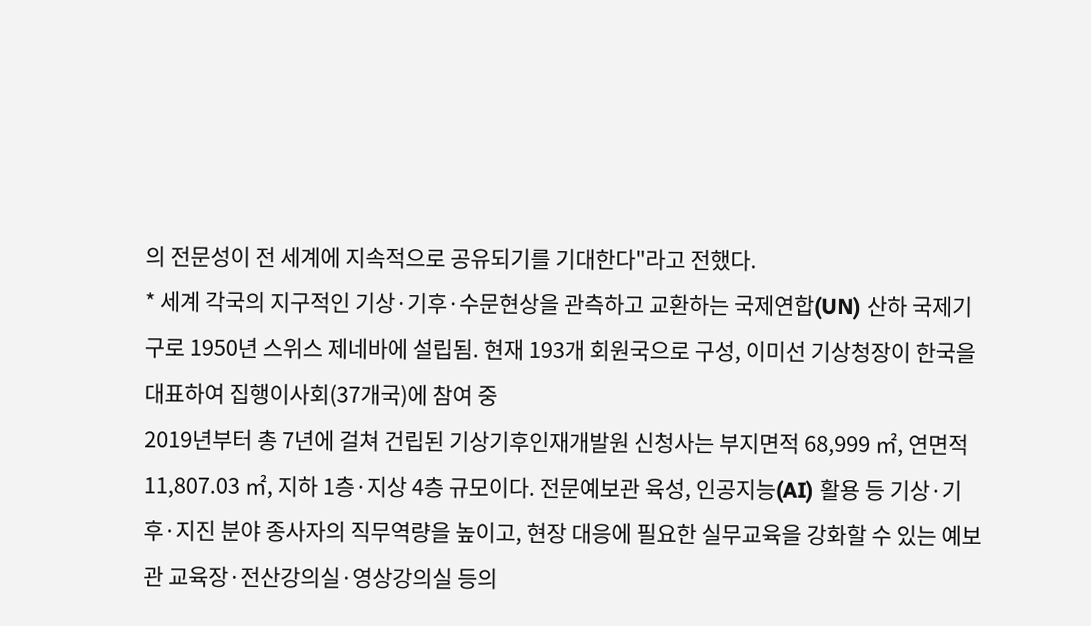의 전문성이 전 세계에 지속적으로 공유되기를 기대한다"라고 전했다.
* 세계 각국의 지구적인 기상·기후·수문현상을 관측하고 교환하는 국제연합(UN) 산하 국제기구로 1950년 스위스 제네바에 설립됨. 현재 193개 회원국으로 구성, 이미선 기상청장이 한국을 대표하여 집행이사회(37개국)에 참여 중
2019년부터 총 7년에 걸쳐 건립된 기상기후인재개발원 신청사는 부지면적 68,999 ㎡, 연면적 11,807.03 ㎡, 지하 1층·지상 4층 규모이다. 전문예보관 육성, 인공지능(AI) 활용 등 기상·기후·지진 분야 종사자의 직무역량을 높이고, 현장 대응에 필요한 실무교육을 강화할 수 있는 예보관 교육장·전산강의실·영상강의실 등의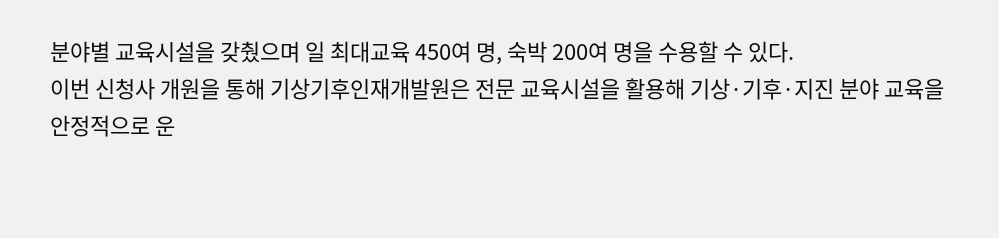분야별 교육시설을 갖췄으며 일 최대교육 450여 명, 숙박 200여 명을 수용할 수 있다.
이번 신청사 개원을 통해 기상기후인재개발원은 전문 교육시설을 활용해 기상·기후·지진 분야 교육을 안정적으로 운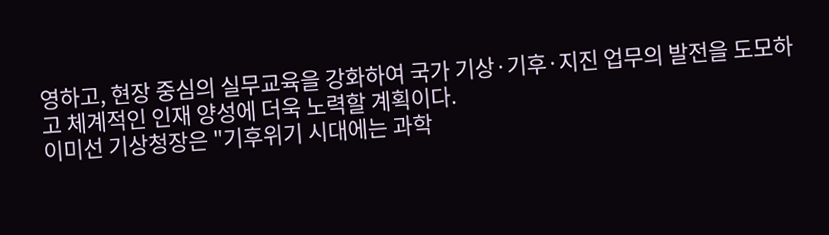영하고, 현장 중심의 실무교육을 강화하여 국가 기상·기후·지진 업무의 발전을 도모하고 체계적인 인재 양성에 더욱 노력할 계획이다.
이미선 기상청장은 "기후위기 시대에는 과학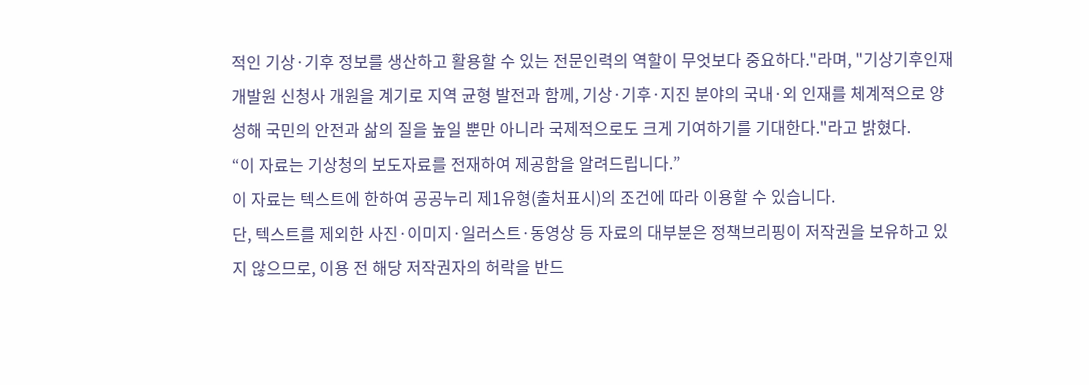적인 기상·기후 정보를 생산하고 활용할 수 있는 전문인력의 역할이 무엇보다 중요하다."라며, "기상기후인재개발원 신청사 개원을 계기로 지역 균형 발전과 함께, 기상·기후·지진 분야의 국내·외 인재를 체계적으로 양성해 국민의 안전과 삶의 질을 높일 뿐만 아니라 국제적으로도 크게 기여하기를 기대한다."라고 밝혔다.
“이 자료는 기상청의 보도자료를 전재하여 제공함을 알려드립니다.”
이 자료는 텍스트에 한하여 공공누리 제1유형(출처표시)의 조건에 따라 이용할 수 있습니다.
단, 텍스트를 제외한 사진·이미지·일러스트·동영상 등 자료의 대부분은 정책브리핑이 저작권을 보유하고 있지 않으므로, 이용 전 해당 저작권자의 허락을 반드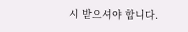시 받으셔야 합니다.